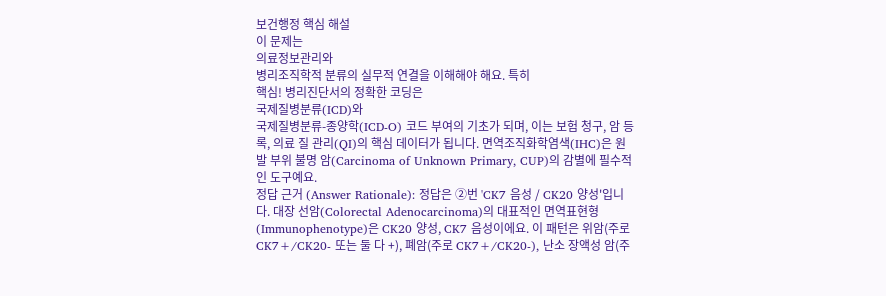보건행정 핵심 해설
이 문제는
의료정보관리와
병리조직학적 분류의 실무적 연결을 이해해야 해요. 특히
핵심! 병리진단서의 정확한 코딩은
국제질병분류(ICD)와
국제질병분류-종양학(ICD-O) 코드 부여의 기초가 되며, 이는 보험 청구, 암 등록, 의료 질 관리(QI)의 핵심 데이터가 됩니다. 면역조직화학염색(IHC)은 원발 부위 불명 암(Carcinoma of Unknown Primary, CUP)의 감별에 필수적인 도구예요.
정답 근거 (Answer Rationale): 정답은 ②번 'CK7 음성 / CK20 양성'입니다. 대장 선암(Colorectal Adenocarcinoma)의 대표적인 면역표현형(Immunophenotype)은 CK20 양성, CK7 음성이에요. 이 패턴은 위암(주로 CK7+/CK20- 또는 둘 다 +), 폐암(주로 CK7+/CK20-), 난소 장액성 암(주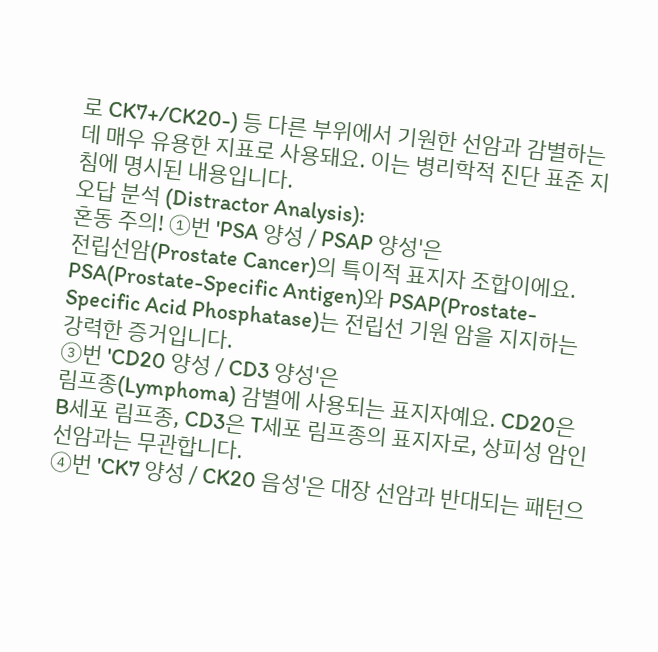로 CK7+/CK20-) 등 다른 부위에서 기원한 선암과 감별하는 데 매우 유용한 지표로 사용돼요. 이는 병리학적 진단 표준 지침에 명시된 내용입니다.
오답 분석 (Distractor Analysis):
혼동 주의! ①번 'PSA 양성 / PSAP 양성'은
전립선암(Prostate Cancer)의 특이적 표지자 조합이에요. PSA(Prostate-Specific Antigen)와 PSAP(Prostate-Specific Acid Phosphatase)는 전립선 기원 암을 지지하는 강력한 증거입니다.
③번 'CD20 양성 / CD3 양성'은
림프종(Lymphoma) 감별에 사용되는 표지자예요. CD20은 B세포 림프종, CD3은 T세포 림프종의 표지자로, 상피성 암인 선암과는 무관합니다.
④번 'CK7 양성 / CK20 음성'은 대장 선암과 반대되는 패턴으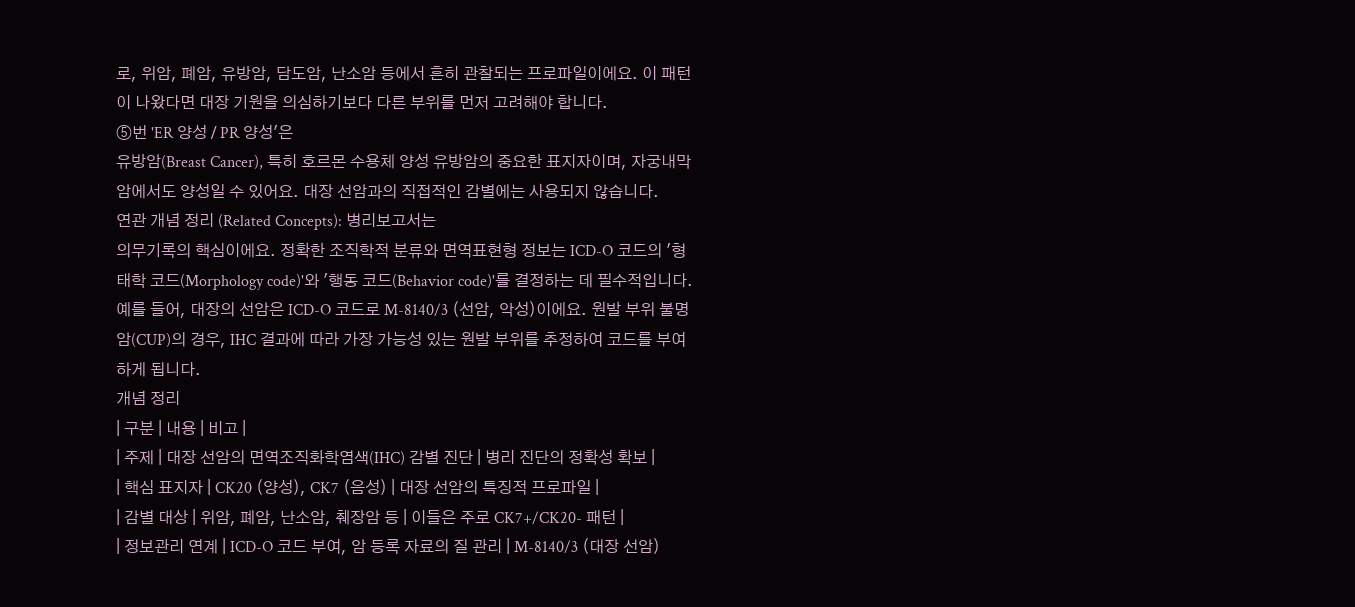로, 위암, 폐암, 유방암, 담도암, 난소암 등에서 흔히 관찰되는 프로파일이에요. 이 패턴이 나왔다면 대장 기원을 의심하기보다 다른 부위를 먼저 고려해야 합니다.
⑤번 'ER 양성 / PR 양성'은
유방암(Breast Cancer), 특히 호르몬 수용체 양성 유방암의 중요한 표지자이며, 자궁내막암에서도 양성일 수 있어요. 대장 선암과의 직접적인 감별에는 사용되지 않습니다.
연관 개념 정리 (Related Concepts): 병리보고서는
의무기록의 핵심이에요. 정확한 조직학적 분류와 면역표현형 정보는 ICD-O 코드의 '형태학 코드(Morphology code)'와 '행동 코드(Behavior code)'를 결정하는 데 필수적입니다. 예를 들어, 대장의 선암은 ICD-O 코드로 M-8140/3 (선암, 악성)이에요. 원발 부위 불명 암(CUP)의 경우, IHC 결과에 따라 가장 가능성 있는 원발 부위를 추정하여 코드를 부여하게 됩니다.
개념 정리
| 구분 | 내용 | 비고 |
| 주제 | 대장 선암의 면역조직화학염색(IHC) 감별 진단 | 병리 진단의 정확성 확보 |
| 핵심 표지자 | CK20 (양성), CK7 (음성) | 대장 선암의 특징적 프로파일 |
| 감별 대상 | 위암, 폐암, 난소암, 췌장암 등 | 이들은 주로 CK7+/CK20- 패턴 |
| 정보관리 연계 | ICD-O 코드 부여, 암 등록 자료의 질 관리 | M-8140/3 (대장 선암)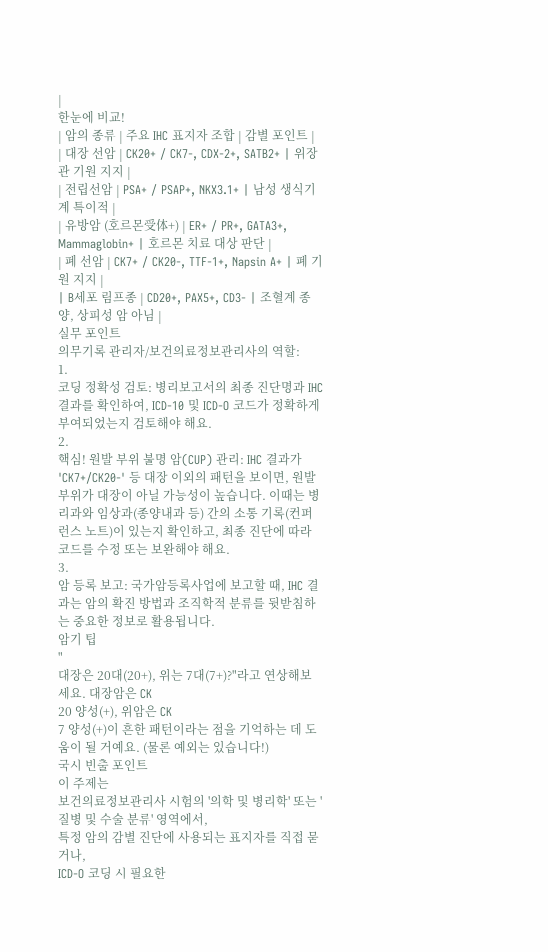|
한눈에 비교!
| 암의 종류 | 주요 IHC 표지자 조합 | 감별 포인트 |
| 대장 선암 | CK20+ / CK7-, CDX-2+, SATB2+ | 위장관 기원 지지 |
| 전립선암 | PSA+ / PSAP+, NKX3.1+ | 남성 생식기계 특이적 |
| 유방암 (호르몬受体+) | ER+ / PR+, GATA3+, Mammaglobin+ | 호르몬 치료 대상 판단 |
| 폐 선암 | CK7+ / CK20-, TTF-1+, Napsin A+ | 폐 기원 지지 |
| B세포 림프종 | CD20+, PAX5+, CD3- | 조혈계 종양, 상피성 암 아님 |
실무 포인트
의무기록 관리자/보건의료정보관리사의 역할:
1.
코딩 정확성 검토: 병리보고서의 최종 진단명과 IHC 결과를 확인하여, ICD-10 및 ICD-O 코드가 정확하게 부여되었는지 검토해야 해요.
2.
핵심! 원발 부위 불명 암(CUP) 관리: IHC 결과가 'CK7+/CK20-' 등 대장 이외의 패턴을 보이면, 원발 부위가 대장이 아닐 가능성이 높습니다. 이때는 병리과와 임상과(종양내과 등) 간의 소통 기록(컨퍼런스 노트)이 있는지 확인하고, 최종 진단에 따라 코드를 수정 또는 보완해야 해요.
3.
암 등록 보고: 국가암등록사업에 보고할 때, IHC 결과는 암의 확진 방법과 조직학적 분류를 뒷받침하는 중요한 정보로 활용됩니다.
암기 팁
"
대장은 20대(20+), 위는 7대(7+)?"라고 연상해보세요. 대장암은 CK
20 양성(+), 위암은 CK
7 양성(+)이 흔한 패턴이라는 점을 기억하는 데 도움이 될 거예요. (물론 예외는 있습니다!)
국시 빈출 포인트
이 주제는
보건의료정보관리사 시험의 '의학 및 병리학' 또는 '질병 및 수술 분류' 영역에서,
특정 암의 감별 진단에 사용되는 표지자를 직접 묻거나,
ICD-O 코딩 시 필요한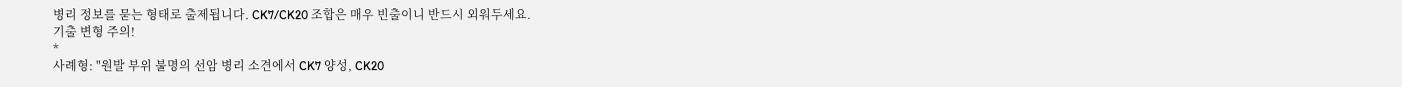병리 정보를 묻는 형태로 출제됩니다. CK7/CK20 조합은 매우 빈출이니 반드시 외워두세요.
기출 변형 주의!
*
사례형: "원발 부위 불명의 선암 병리 소견에서 CK7 양성, CK20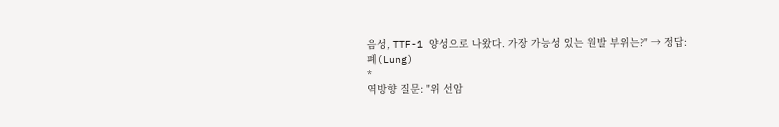음성, TTF-1 양성으로 나왔다. 가장 가능성 있는 원발 부위는?" → 정답:
폐(Lung)
*
역방향 질문: "위 선암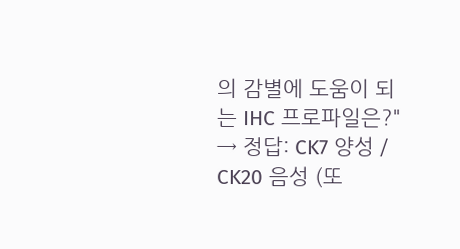의 감별에 도움이 되는 IHC 프로파일은?" → 정답: CK7 양성 / CK20 음성 (또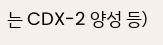는 CDX-2 양성 등)